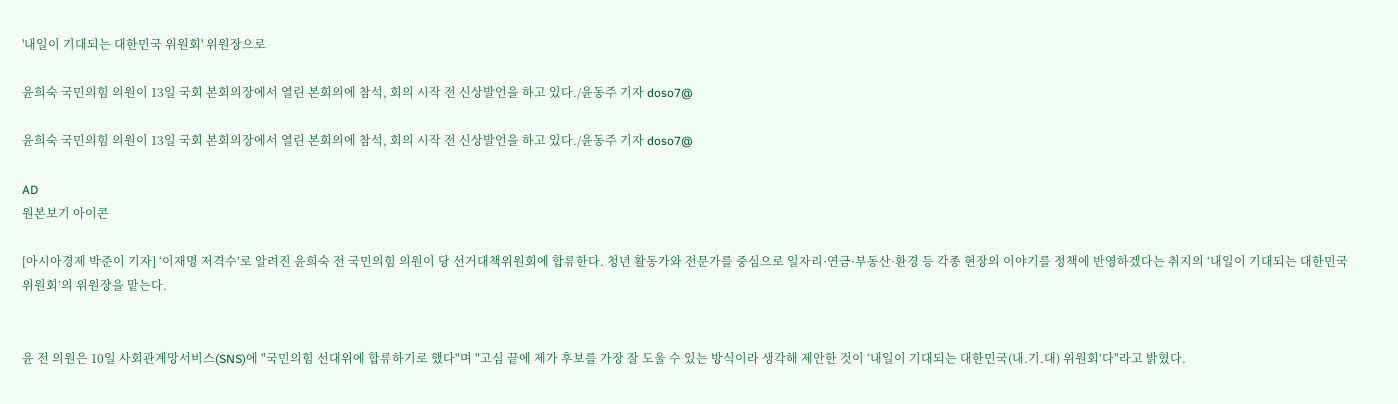'내일이 기대되는 대한민국 위원회' 위원장으로

윤희숙 국민의힘 의원이 13일 국회 본회의장에서 열린 본회의에 참석, 회의 시작 전 신상발언을 하고 있다./윤동주 기자 doso7@

윤희숙 국민의힘 의원이 13일 국회 본회의장에서 열린 본회의에 참석, 회의 시작 전 신상발언을 하고 있다./윤동주 기자 doso7@

AD
원본보기 아이콘

[아시아경제 박준이 기자] ‘이재명 저격수’로 알려진 윤희숙 전 국민의힘 의원이 당 선거대책위원회에 합류한다. 청년 활동가와 전문가를 중심으로 일자리·연금·부동산·환경 등 각종 현장의 이야기를 정책에 반영하겠다는 취지의 ‘내일이 기대되는 대한민국 위원회’의 위원장을 맡는다.


윤 전 의원은 10일 사회관계망서비스(SNS)에 "국민의힘 선대위에 합류하기로 했다"며 "고심 끝에 제가 후보를 가장 잘 도울 수 있는 방식이라 생각해 제안한 것이 ‘내일이 기대되는 대한민국(내.기.대) 위원회’다"라고 밝혔다.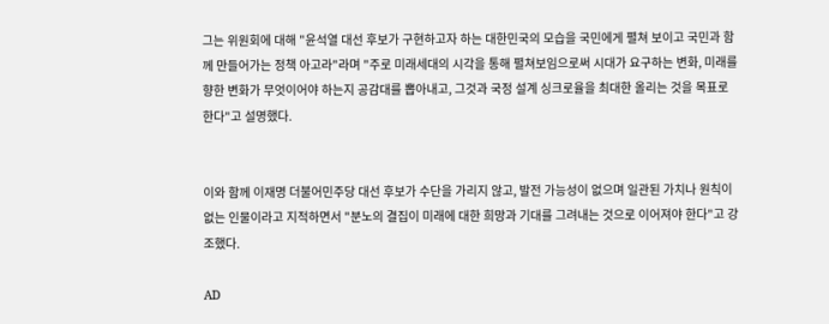그는 위원회에 대해 "윤석열 대선 후보가 구현하고자 하는 대한민국의 모습을 국민에게 펼쳐 보이고 국민과 함께 만들어가는 정책 아고라"라며 "주로 미래세대의 시각을 통해 펼쳐보임으로써 시대가 요구하는 변화, 미래를 향한 변화가 무엇이어야 하는지 공감대를 뽑아내고, 그것과 국정 설계 싱크로율을 최대한 올리는 것을 목표로 한다"고 설명했다.


이와 함께 이재명 더불어민주당 대선 후보가 수단을 가리지 않고, 발전 가능성이 없으며 일관된 가치나 원칙이 없는 인물이라고 지적하면서 "분노의 결집이 미래에 대한 희망과 기대를 그려내는 것으로 이어져야 한다"고 강조했다.

AD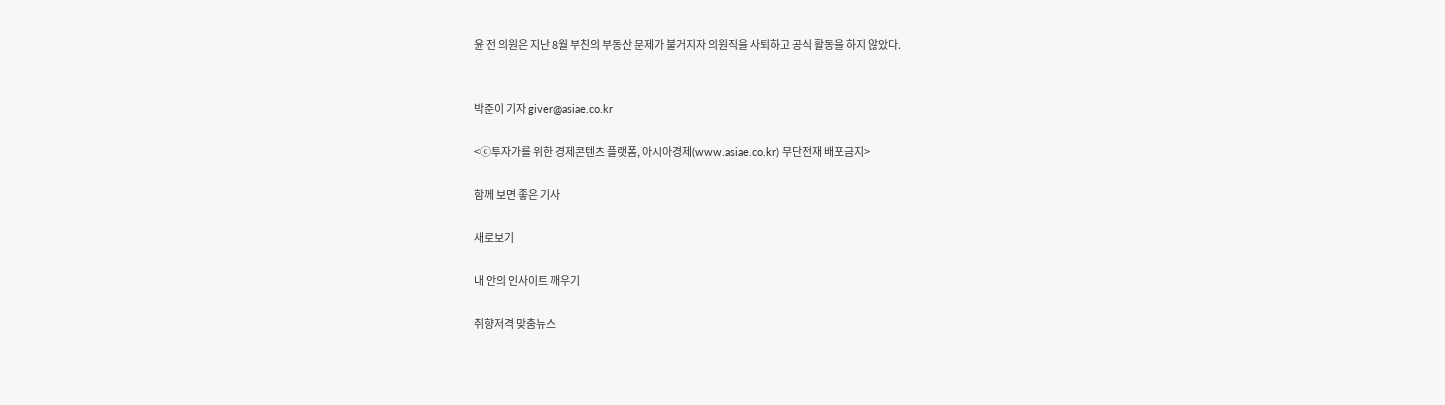윤 전 의원은 지난 8월 부친의 부동산 문제가 불거지자 의원직을 사퇴하고 공식 활동을 하지 않았다.


박준이 기자 giver@asiae.co.kr

<ⓒ투자가를 위한 경제콘텐츠 플랫폼, 아시아경제(www.asiae.co.kr) 무단전재 배포금지>

함께 보면 좋은 기사

새로보기

내 안의 인사이트 깨우기

취향저격 맞춤뉴스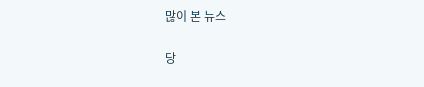많이 본 뉴스

당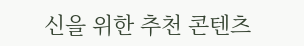신을 위한 추천 콘텐츠